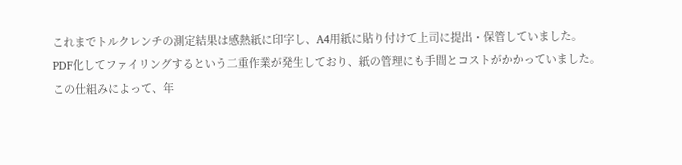これまでトルクレンチの測定結果は感熱紙に印字し、A4用紙に貼り付けて上司に提出・保管していました。
PDF化してファイリングするという二重作業が発生しており、紙の管理にも手間とコストがかかっていました。
この仕組みによって、年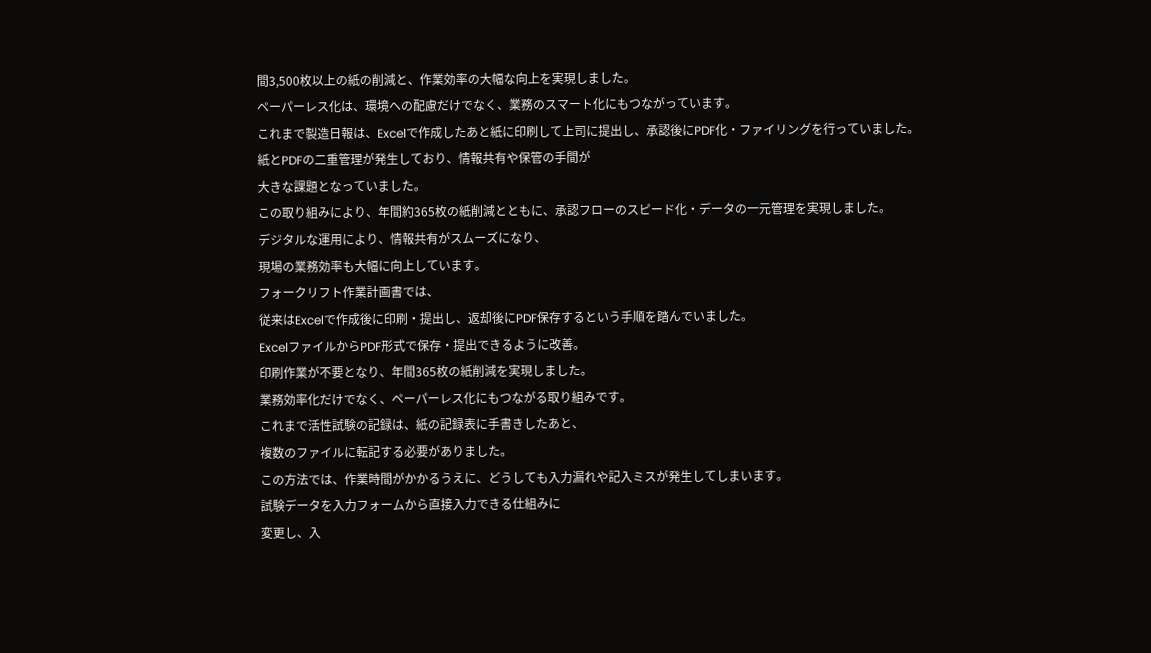間3,500枚以上の紙の削減と、作業効率の大幅な向上を実現しました。
ペーパーレス化は、環境への配慮だけでなく、業務のスマート化にもつながっています。
これまで製造日報は、Excelで作成したあと紙に印刷して上司に提出し、承認後にPDF化・ファイリングを行っていました。
紙とPDFの二重管理が発生しており、情報共有や保管の手間が
大きな課題となっていました。
この取り組みにより、年間約365枚の紙削減とともに、承認フローのスピード化・データの一元管理を実現しました。
デジタルな運用により、情報共有がスムーズになり、
現場の業務効率も大幅に向上しています。
フォークリフト作業計画書では、
従来はExcelで作成後に印刷・提出し、返却後にPDF保存するという手順を踏んでいました。
ExcelファイルからPDF形式で保存・提出できるように改善。
印刷作業が不要となり、年間365枚の紙削減を実現しました。
業務効率化だけでなく、ペーパーレス化にもつながる取り組みです。
これまで活性試験の記録は、紙の記録表に手書きしたあと、
複数のファイルに転記する必要がありました。
この方法では、作業時間がかかるうえに、どうしても入力漏れや記入ミスが発生してしまいます。
試験データを入力フォームから直接入力できる仕組みに
変更し、入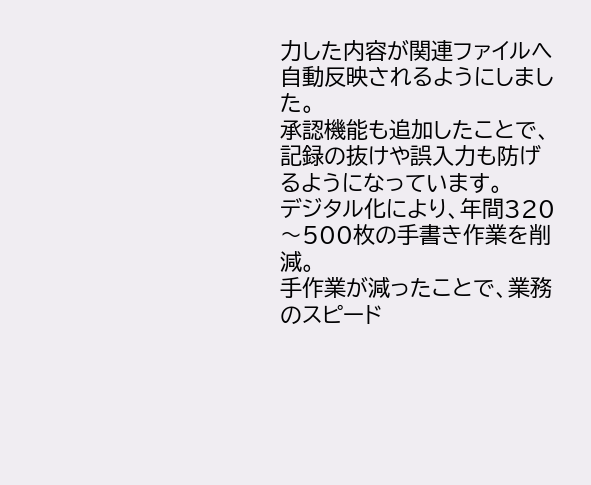力した内容が関連ファイルへ自動反映されるようにしました。
承認機能も追加したことで、記録の抜けや誤入力も防げるようになっています。
デジタル化により、年間320〜500枚の手書き作業を削減。
手作業が減ったことで、業務のスピード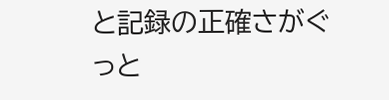と記録の正確さがぐっと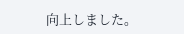向上しました。